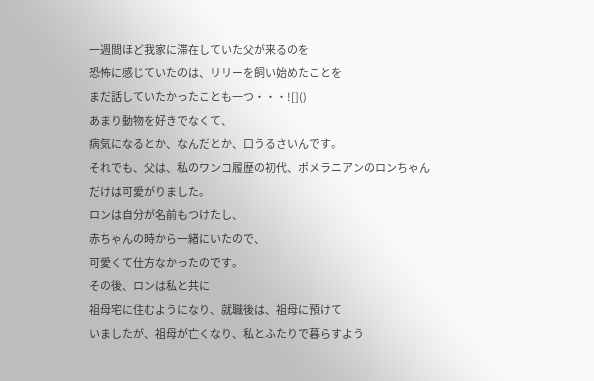一週間ほど我家に滞在していた父が来るのを
恐怖に感じていたのは、リリーを飼い始めたことを
まだ話していたかったことも一つ・・・![]()
あまり動物を好きでなくて、
病気になるとか、なんだとか、口うるさいんです。
それでも、父は、私のワンコ履歴の初代、ポメラニアンのロンちゃん
だけは可愛がりました。
ロンは自分が名前もつけたし、
赤ちゃんの時から一緒にいたので、
可愛くて仕方なかったのです。
その後、ロンは私と共に
祖母宅に住むようになり、就職後は、祖母に預けて
いましたが、祖母が亡くなり、私とふたりで暮らすよう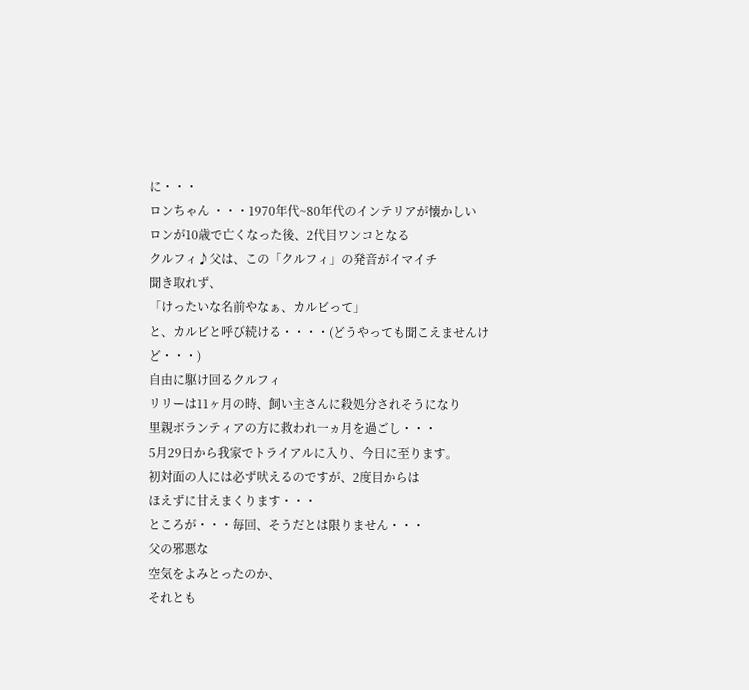に・・・
ロンちゃん ・・・1970年代~80年代のインテリアが懐かしい
ロンが10歳で亡くなった後、2代目ワンコとなる
クルフィ♪父は、この「クルフィ」の発音がイマイチ
聞き取れず、
「けったいな名前やなぁ、カルビって」
と、カルビと呼び続ける・・・・(どうやっても聞こえませんけど・・・)
自由に駆け回るクルフィ
リリーは11ヶ月の時、飼い主さんに殺処分されそうになり
里親ボランティアの方に救われ一ヵ月を過ごし・・・
5月29日から我家でトライアルに入り、今日に至ります。
初対面の人には必ず吠えるのですが、2度目からは
ほえずに甘えまくります・・・
ところが・・・毎回、そうだとは限りません・・・
父の邪悪な
空気をよみとったのか、
それとも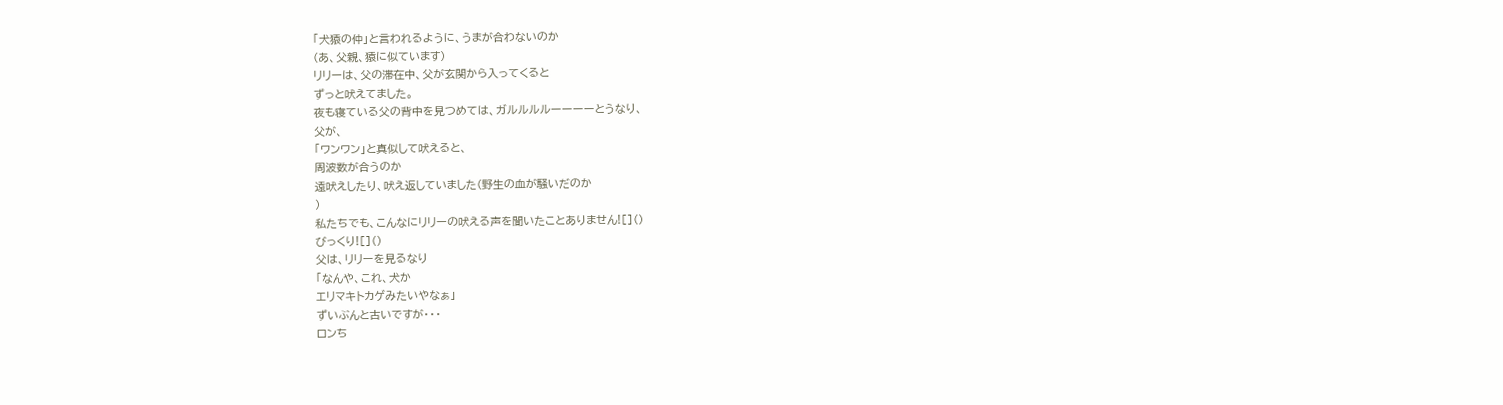「犬猿の仲」と言われるように、うまが合わないのか
(あ、父親、猿に似ています)
リリーは、父の滞在中、父が玄関から入ってくると
ずっと吠えてました。
夜も寝ている父の背中を見つめては、ガルルルルーーーーとうなり、
父が、
「ワンワン」と真似して吠えると、
周波数が合うのか
遠吠えしたり、吠え返していました(野生の血が騒いだのか
)
私たちでも、こんなにリリーの吠える声を聞いたことありません![]()
びっくり![]()
父は、リリーを見るなり
「なんや、これ、犬か
エリマキトカゲみたいやなぁ」
ずいぶんと古いですが・・・
ロンち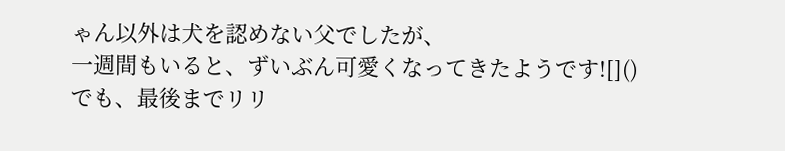ゃん以外は犬を認めない父でしたが、
一週間もいると、ずいぶん可愛くなってきたようです![]()
でも、最後までリリ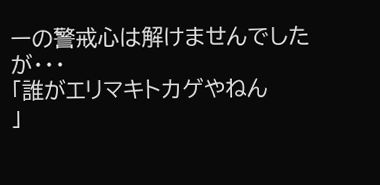ーの警戒心は解けませんでしたが・・・
「誰がエリマキトカゲやねん
」